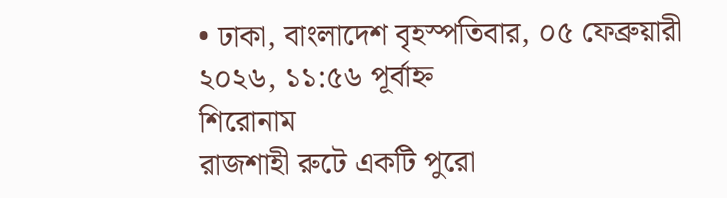• ঢাকা, বাংলাদেশ বৃহস্পতিবার, ০৫ ফেব্রুয়ারী ২০২৬, ১১:৫৬ পূর্বাহ্ন
শিরোনাম
রাজশাহী রুটে একটি পুরো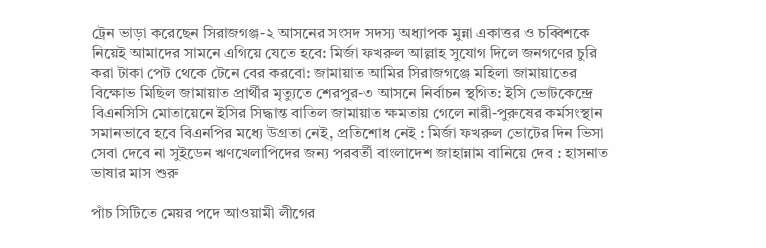ট্রেন ভাড়া করেছেন সিরাজগঞ্জ-২ আসনের সংসদ সদস্য অধ্যাপক মুন্না একাত্তর ও চব্বিশকে নিয়েই আমাদের সামনে এগিয়ে যেতে হবে: মির্জা ফখরুল আল্লাহ সুযোগ দিলে জনগণের চুরি করা টাকা পেট থেকে টেনে বের করবো: জামায়াত আমির সিরাজগঞ্জে মহিলা জামায়াতের বিক্ষোভ মিছিল জামায়াত প্রার্থীর মৃত্যুতে শেরপুর-৩ আসনে নির্বাচন স্থগিত: ইসি ভোটকেন্দ্রে বিএনসিসি মোতায়েনে ইসির সিদ্ধান্ত বাতিল জামায়াত ক্ষমতায় গেলে নারী-পুরুষের কর্মসংস্থান সমানভাবে হবে বিএনপির মধ্যে উগ্রতা নেই, প্রতিশোধ নেই : মির্জা ফখরুল ভোটের দিন ভিসা সেবা দেবে না সুইডেন ঋণখেলাপিদের জন্য পরবর্তী বাংলাদেশ জাহান্নাম বানিয়ে দেব : হাসনাত ভাষার মাস শুরু

পাঁচ সিটিতে মেয়র পদে আওয়ামী লীগের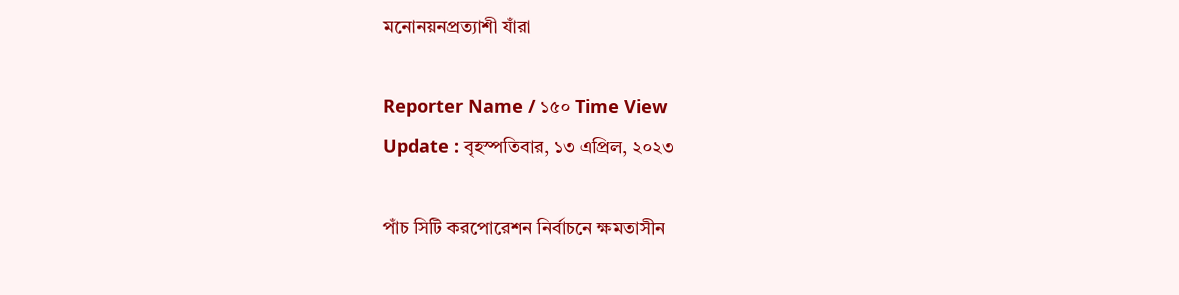মনোনয়নপ্রত্যাশী যাঁরা

Reporter Name / ১৫০ Time View
Update : বৃহস্পতিবার, ১৩ এপ্রিল, ২০২৩

পাঁচ সিটি করপোরেশন নির্বাচনে ক্ষমতাসীন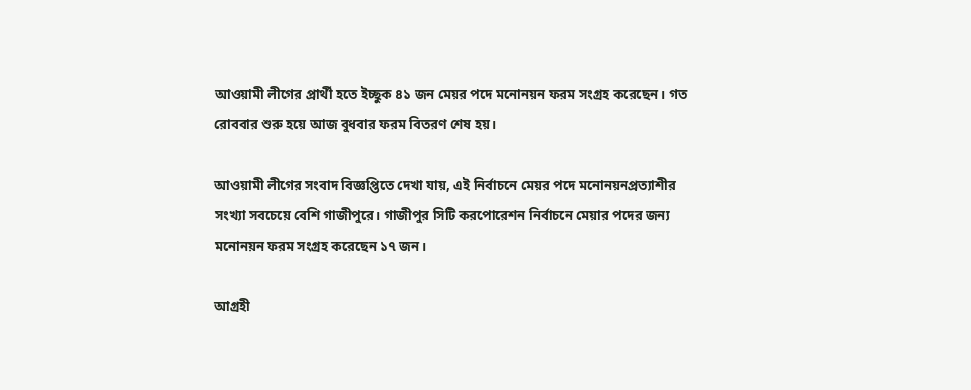আওয়ামী লীগের প্রার্থী হতে ইচ্ছুক ৪১ জন মেয়র পদে মনোনয়ন ফরম সংগ্রহ করেছেন। গত রোববার শুরু হয়ে আজ বুধবার ফরম বিতরণ শেষ হয়।

আওয়ামী লীগের সংবাদ বিজ্ঞপ্তিতে দেখা যায়, এই নির্বাচনে মেয়র পদে মনোনয়নপ্রত্যাশীর সংখ্যা সবচেয়ে বেশি গাজীপুরে। গাজীপুর সিটি করপোরেশন নির্বাচনে মেয়ার পদের জন্য মনোনয়ন ফরম সংগ্রহ করেছেন ১৭ জন।

আগ্রহী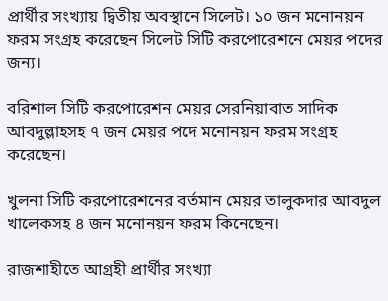প্রার্থীর সংখ্যায় দ্বিতীয় অবস্থানে সিলেট। ১০ জন মনোনয়ন ফরম সংগ্রহ করেছেন সিলেট সিটি করপোরেশনে মেয়র পদের জন্য।

বরিশাল সিটি করপোরেশন মেয়র সেরনিয়াবাত সাদিক আবদুল্লাহসহ ৭ জন মেয়র পদে মনোনয়ন ফরম সংগ্রহ করেছেন।

খুলনা সিটি করপোরেশনের বর্তমান মেয়র তালুকদার আবদুল খালেকসহ ৪ জন মনোনয়ন ফরম কিনেছেন।

রাজশাহীতে আগ্রহী প্রার্থীর সংখ্যা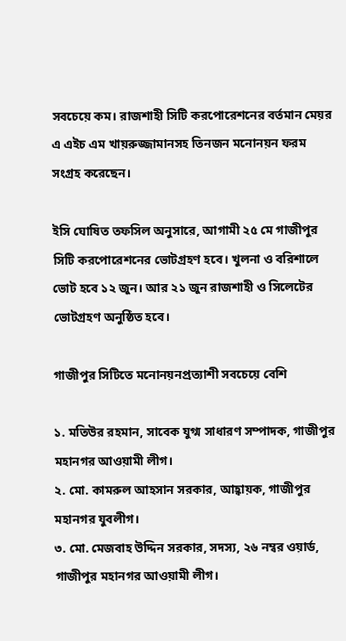সবচেয়ে কম। রাজশাহী সিটি করপোরেশনের বর্তমান মেয়র এ এইচ এম খায়রুজ্জামানসহ তিনজন মনোনয়ন ফরম সংগ্রহ করেছেন।

ইসি ঘোষিত তফসিল অনুসারে, আগামী ২৫ মে গাজীপুর সিটি করপোরেশনের ভোটগ্রহণ হবে। খুলনা ও বরিশালে ভোট হবে ১২ জুন। আর ২১ জুন রাজশাহী ও সিলেটের ভোটগ্রহণ অনুষ্ঠিত হবে।

গাজীপুর সিটিতে মনোনয়নপ্রত্যাশী সবচেয়ে বেশি

১. মতিউর রহমান, সাবেক যুগ্ম সাধারণ সম্পাদক, গাজীপুর মহানগর আওয়ামী লীগ।
২. মো. কামরুল আহসান সরকার, আহ্বায়ক, গাজীপুর মহানগর যুবলীগ।
৩. মো. মেজবাহ উদ্দিন সরকার, সদস্য, ২৬ নম্বর ওয়ার্ড, গাজীপুর মহানগর আওয়ামী লীগ।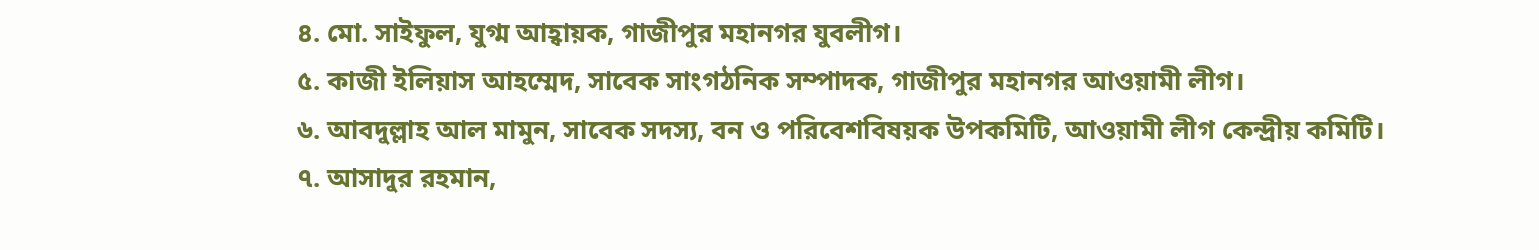৪. মো. সাইফুল, যুগ্ম আহ্বায়ক, গাজীপুর মহানগর যুবলীগ।
৫. কাজী ইলিয়াস আহম্মেদ, সাবেক সাংগঠনিক সম্পাদক, গাজীপুর মহানগর আওয়ামী লীগ।
৬. আবদুল্লাহ আল মামুন, সাবেক সদস্য, বন ও পরিবেশবিষয়ক উপকমিটি, আওয়ামী লীগ কেন্দ্রীয় কমিটি।
৭. আসাদুর রহমান,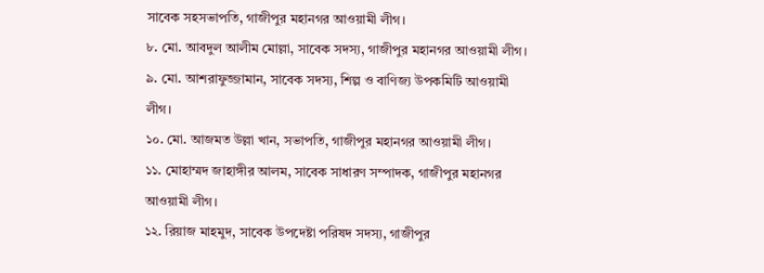সাবেক সহসভাপতি, গাজীপুর মহানগর আওয়ামী লীগ।
৮. মো. আবদুল আলীম মোল্লা, সাবেক সদস্য, গাজীপুর মহানগর আওয়ামী লীগ।
৯. মো. আশরাফুজ্জামান, সাবেক সদস্য, শিল্প ও বাণিজ্য উপকমিটি আওয়ামী লীগ।
১০. মো. আজমত উল্লা খান, সভাপতি, গাজীপুর মহানগর আওয়ামী লীগ।
১১. মোহাম্মদ জাহাঙ্গীর আলম, সাবেক সাধারণ সম্পাদক, গাজীপুর মহানগর আওয়ামী লীগ।
১২. রিয়াজ মাহমুদ, সাবেক উপদেষ্টা পরিষদ সদস্য, গাজীপুর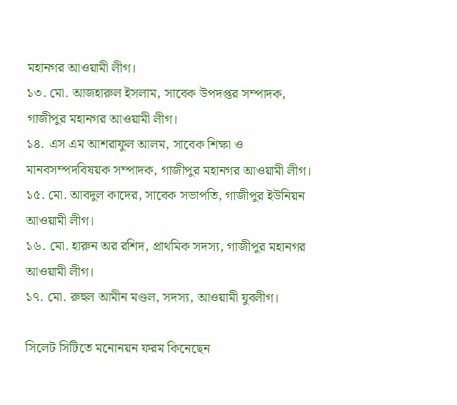মহানগর আওয়ামী লীগ।
১৩. মো. আজহারুল ইসলাম, সাবেক উপদপ্তর সম্পাদক, গাজীপুর মহানগর আওয়ামী লীগ।
১৪. এস এম আশরাফুল আলম, সাবেক শিক্ষা ও মানবসম্পদবিষয়ক সম্পাদক, গাজীপুর মহানগর আওয়ামী লীগ।
১৫. মো. আবদুল কাদের, সাবেক সভাপতি, গাজীপুর ইউনিয়ন আওয়ামী লীগ।
১৬. মো. হারুন অর রশিদ, প্রাথমিক সদস্য, গাজীপুর মহানগর আওয়ামী লীগ।
১৭. মো. রুহুল আমীন মণ্ডল, সদস্য, আওয়ামী যুবলীগ।

সিলেট সিটিতে মনোনয়ন ফরম কিনেছেন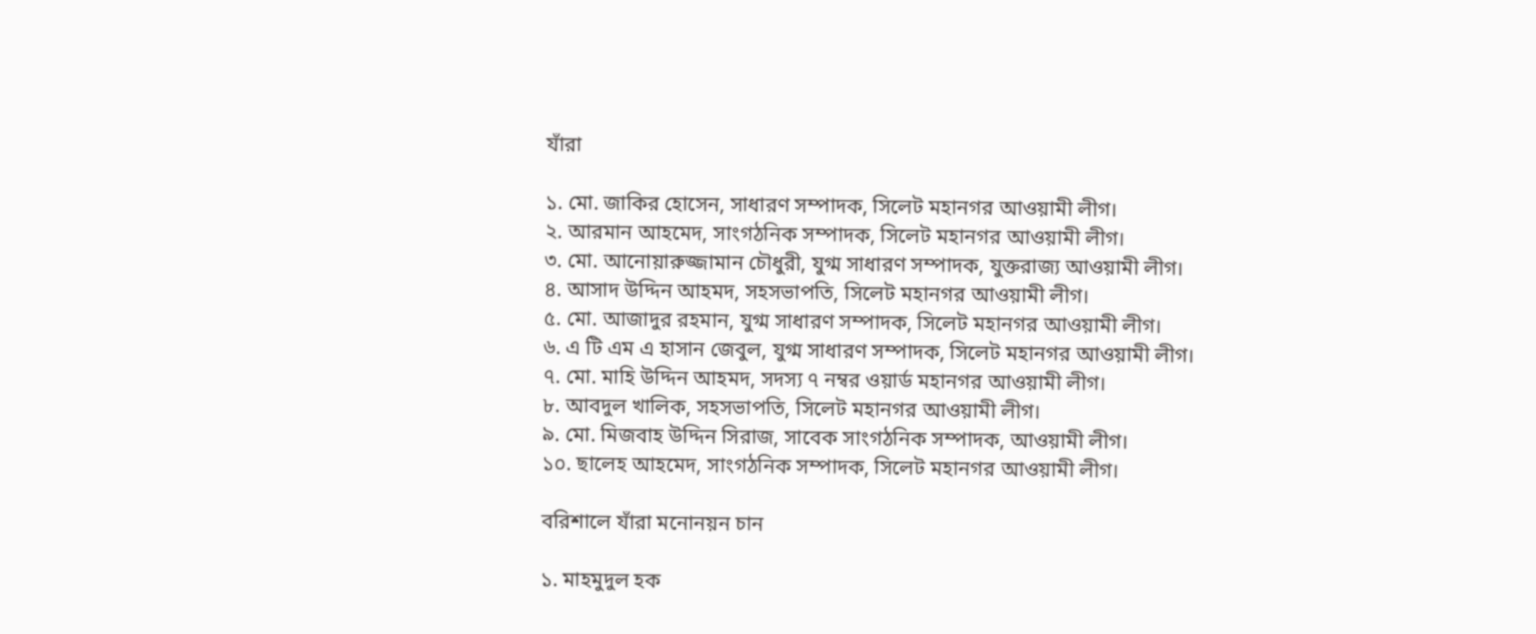যাঁরা

১. মো. জাকির হোসেন, সাধারণ সম্পাদক, সিলেট মহানগর আওয়ামী লীগ।
২. আরমান আহমেদ, সাংগঠনিক সম্পাদক, সিলেট মহানগর আওয়ামী লীগ।
৩. মো. আনোয়ারুজ্জামান চৌধুরী, যুগ্ম সাধারণ সম্পাদক, যুক্তরাজ্য আওয়ামী লীগ।
৪. আসাদ উদ্দিন আহমদ, সহসভাপতি, সিলেট মহানগর আওয়ামী লীগ।
৫. মো. আজাদুর রহমান, যুগ্ম সাধারণ সম্পাদক, সিলেট মহানগর আওয়ামী লীগ।
৬. এ টি এম এ হাসান জেবুল, যুগ্ম সাধারণ সম্পাদক, সিলেট মহানগর আওয়ামী লীগ।
৭. মো. মাহি উদ্দিন আহমদ, সদস্য ৭ নম্বর ওয়ার্ড মহানগর আওয়ামী লীগ।
৮. আবদুল খালিক, সহসভাপতি, সিলেট মহানগর আওয়ামী লীগ।
৯. মো. মিজবাহ উদ্দিন সিরাজ, সাবেক সাংগঠনিক সম্পাদক, আওয়ামী লীগ।
১০. ছালেহ আহমেদ, সাংগঠনিক সম্পাদক, সিলেট মহানগর আওয়ামী লীগ।

বরিশালে যাঁরা মনোনয়ন চান

১. মাহমুদুল হক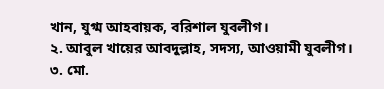খান, যুগ্ম আহবায়ক, বরিশাল যুবলীগ।
২. আবুল খায়ের আবদুল্লাহ, সদস্য, আওয়ামী যুবলীগ।
৩. মো.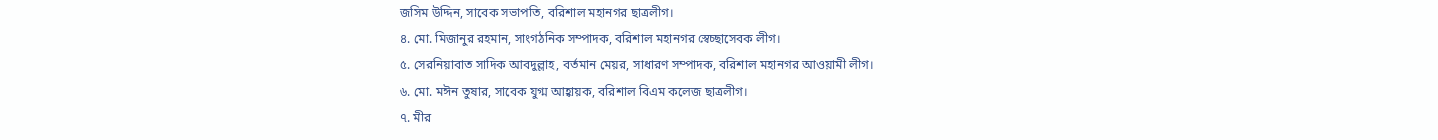জসিম উদ্দিন, সাবেক সভাপতি, বরিশাল মহানগর ছাত্রলীগ।
৪. মো. মিজানুর রহমান, সাংগঠনিক সম্পাদক, বরিশাল মহানগর স্বেচ্ছাসেবক লীগ।
৫. সেরনিয়াবাত সাদিক আবদুল্লাহ, বর্তমান মেয়র, সাধারণ সম্পাদক, বরিশাল মহানগর আওয়ামী লীগ।
৬. মো. মঈন তুষার, সাবেক যুগ্ম আহ্বায়ক, বরিশাল বিএম কলেজ ছাত্রলীগ।
৭. মীর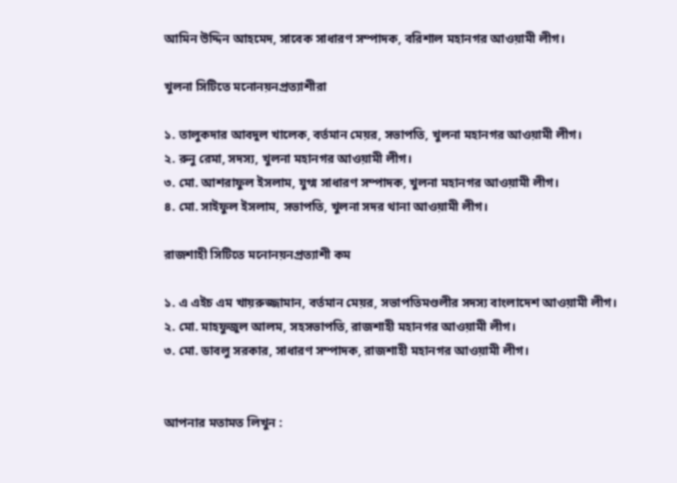আমিন উদ্দিন আহমেদ, সাবেক সাধারণ সম্পাদক, বরিশাল মহানগর আওয়ামী লীগ।

খুলনা সিটিতে মনোনয়নপ্রত্যাশীরা

১. তালুকদার আবদুল খালেক, বর্তমান মেয়র, সভাপতি, খুলনা মহানগর আওয়ামী লীগ।
২. রুনু রেমা, সদস্য, খুলনা মহানগর আওয়ামী লীগ।
৩. মো. আশরাফুল ইসলাম, যুগ্ম সাধারণ সম্পাদক, খুলনা মহানগর আওয়ামী লীগ।
৪. মো. সাইফুল ইসলাম, সভাপতি, খুলনা সদর থানা আওয়ামী লীগ।

রাজশাহী সিটিতে মনোনয়নপ্রত্যাশী কম

১. এ এইচ এম খায়রুজ্জামান, বর্তমান মেয়র, সভাপতিমণ্ডলীর সদস্য বাংলাদেশ আওয়ামী লীগ।
২. মো. মাহফুজুল আলম, সহসভাপতি, রাজশাহী মহানগর আওয়ামী লীগ।
৩. মো. ডাবলু সরকার, সাধারণ সম্পাদক, রাজশাহী মহানগর আওয়ামী লীগ।


আপনার মতামত লিখুন :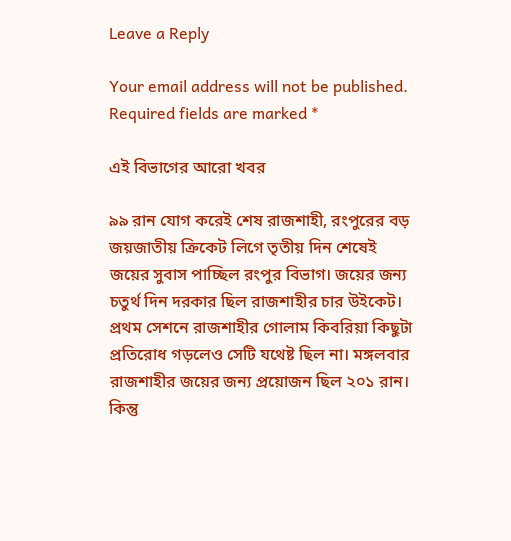Leave a Reply

Your email address will not be published. Required fields are marked *

এই বিভাগের আরো খবর

৯৯ রান যোগ করেই শেষ রাজশাহী, রংপুরের বড় জয়জাতীয় ক্রিকেট লিগে তৃতীয় দিন শেষেই জয়ের সুবাস পাচ্ছিল রংপুর বিভাগ। জয়ের জন্য চতুর্থ দিন দরকার ছিল রাজশাহীর চার উইকেট। প্রথম সেশনে রাজশাহীর গোলাম কিবরিয়া কিছুটা প্রতিরোধ গড়লেও সেটি যথেষ্ট ছিল না। মঙ্গলবার রাজশাহীর জয়ের জন্য প্রয়োজন ছিল ২০১ রান। কিন্তু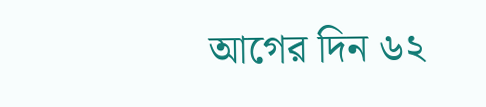আগের দিন ৬২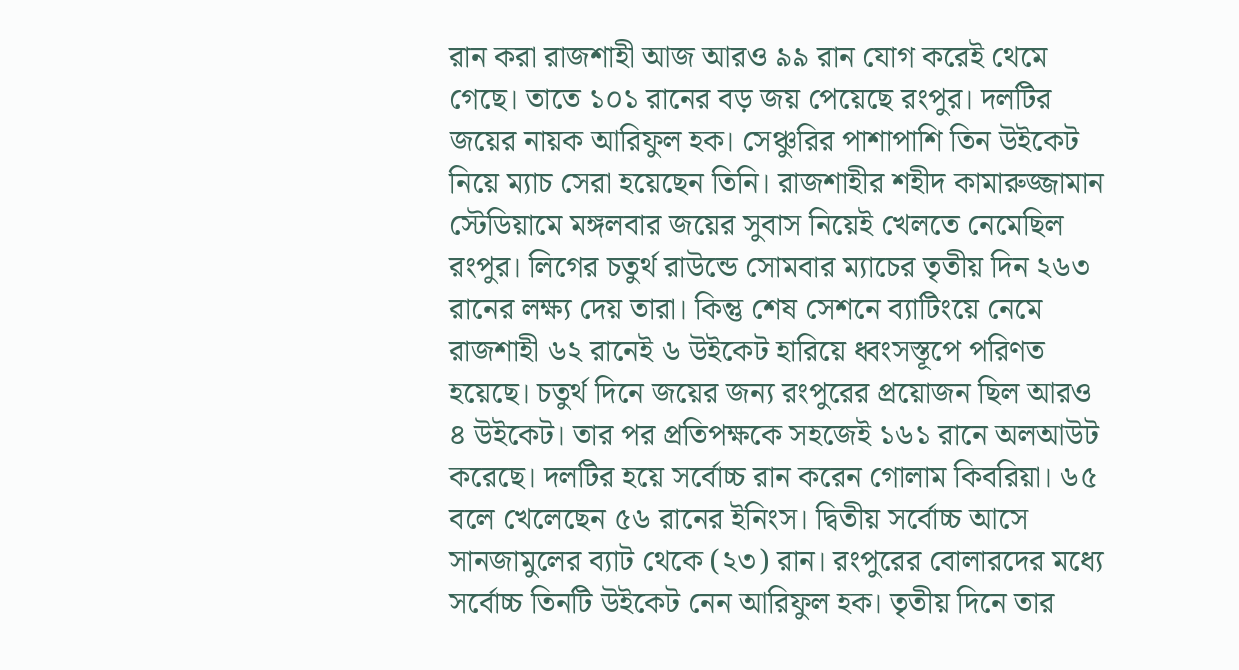রান করা রাজশাহী আজ আরও ৯৯ রান যোগ করেই থেমে গেছে। তাতে ১০১ রানের বড় জয় পেয়েছে রংপুর। দলটির জয়ের নায়ক আরিফুল হক। সেঞ্চুরির পাশাপাশি তিন উইকেট নিয়ে ম্যাচ সেরা হয়েছেন তিনি। রাজশাহীর শহীদ কামারুজ্জামান স্টেডিয়ামে মঙ্গলবার জয়ের সুবাস নিয়েই খেলতে নেমেছিল রংপুর। লিগের চতুর্থ রাউন্ডে সোমবার ম্যাচের তৃতীয় দিন ২৬৩ রানের লক্ষ্য দেয় তারা। কিন্তু শেষ সেশনে ব্যাটিংয়ে নেমে রাজশাহী ৬২ রানেই ৬ উইকেট হারিয়ে ধ্বংসস্তূপে পরিণত হয়েছে। চতুর্থ দিনে জয়ের জন্য রংপুরের প্রয়োজন ছিল আরও ৪ উইকেট। তার পর প্রতিপক্ষকে সহজেই ১৬১ রানে অলআউট করেছে। দলটির হয়ে সর্বোচ্চ রান করেন গোলাম কিবরিয়া। ৬৫ বলে খেলেছেন ৫৬ রানের ইনিংস। দ্বিতীয় সর্বোচ্চ আসে সানজামুলের ব্যাট থেকে (২৩) রান। রংপুরের বোলারদের মধ্যে সর্বোচ্চ তিনটি উইকেট নেন আরিফুল হক। তৃতীয় দিনে তার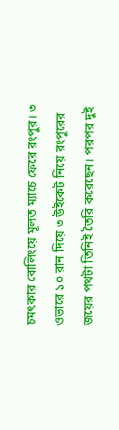চমৎকার বোলিংয়ে মূলত ম্যাচে ফেরে রংপুর। ৩ ওভারে ১০ রান দিয়ে ৩ উইকেট নিয়ে রংপুরের জয়ের পথটা তিনিই তৈরি করেছেন। পরপর দুই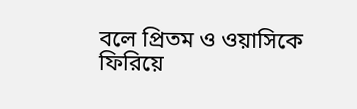বলে প্রিতম ও ওয়াসিকে ফিরিয়ে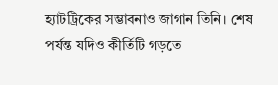হ্যাটট্রিকের সম্ভাবনাও জাগান তিনি। শেষ পর্যন্ত যদিও কীর্তিটি গড়তে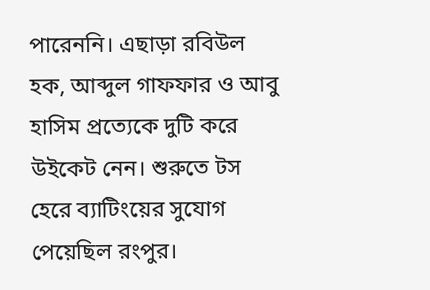পারেননি। এছাড়া রবিউল হক, আব্দুল গাফফার ও আবু হাসিম প্রত্যেকে দুটি করে উইকেট নেন। শুরুতে টস হেরে ব্যাটিংয়ের সুযোগ পেয়েছিল রংপুর।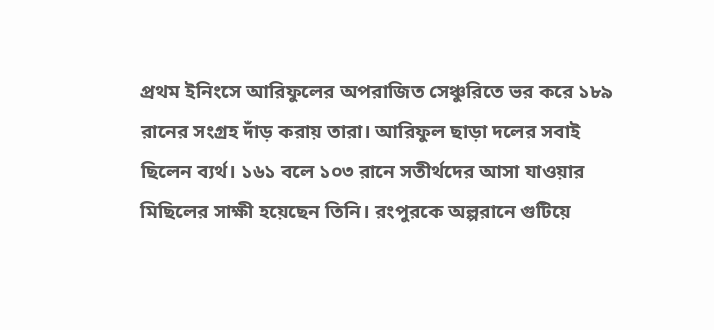প্রথম ইনিংসে আরিফুলের অপরাজিত সেঞ্চুরিতে ভর করে ১৮৯ রানের সংগ্রহ দাঁড় করায় তারা। আরিফুল ছাড়া দলের সবাই ছিলেন ব্যর্থ। ১৬১ বলে ১০৩ রানে সতীর্থদের আসা যাওয়ার মিছিলের সাক্ষী হয়েছেন তিনি। রংপুরকে অল্পরানে গুটিয়ে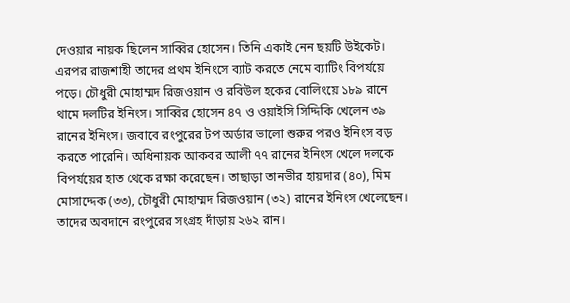দেওয়ার নায়ক ছিলেন সাব্বির হোসেন। তিনি একাই নেন ছয়টি উইকেট। এরপর রাজশাহী তাদের প্রথম ইনিংসে ব্যাট করতে নেমে ব্যাটিং বিপর্যয়ে পড়ে। চৌধুরী মোহাম্মদ রিজওয়ান ও রবিউল হকের বোলিংয়ে ১৮৯ রানে থামে দলটির ইনিংস। সাব্বির হোসেন ৪৭ ও ওয়াইসি সিদ্দিকি খেলেন ৩৯ রানের ইনিংস। জবাবে রংপুরের টপ অর্ডার ভালো শুরুর পরও ইনিংস বড় করতে পারেনি। অধিনায়ক আকবর আলী ৭৭ রানের ইনিংস খেলে দলকে বিপর্যয়ের হাত থেকে রক্ষা করেছেন। তাছাড়া তানভীর হায়দার (৪০), মিম মোসাদ্দেক (৩৩), চৌধুরী মোহাম্মদ রিজওয়ান (৩২) রানের ইনিংস খেলেছেন। তাদের অবদানে রংপুরের সংগ্রহ দাঁড়ায় ২৬২ রান।